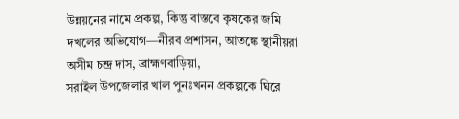উন্নয়নের নামে প্রকল্প, কিন্তু বাস্তবে কৃষকের জমি দখলের অভিযোগ—নীরব প্রশাসন, আতঙ্কে স্থানীয়রা
অসীম চন্দ্র দাস, ব্রাহ্মণবাড়িয়া,
সরাইল উপজেলার খাল পুনঃখনন প্রকল্পকে ঘিরে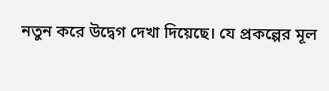নতুন করে উদ্বেগ দেখা দিয়েছে। যে প্রকল্পের মূল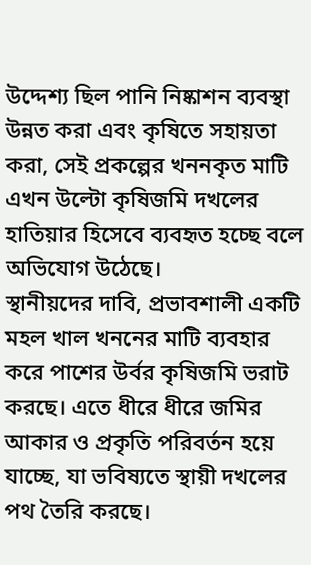উদ্দেশ্য ছিল পানি নিষ্কাশন ব্যবস্থা উন্নত করা এবং কৃষিতে সহায়তা করা, সেই প্রকল্পের খননকৃত মাটি এখন উল্টো কৃষিজমি দখলের হাতিয়ার হিসেবে ব্যবহৃত হচ্ছে বলে অভিযোগ উঠেছে।
স্থানীয়দের দাবি, প্রভাবশালী একটি মহল খাল খননের মাটি ব্যবহার করে পাশের উর্বর কৃষিজমি ভরাট করছে। এতে ধীরে ধীরে জমির আকার ও প্রকৃতি পরিবর্তন হয়ে যাচ্ছে, যা ভবিষ্যতে স্থায়ী দখলের পথ তৈরি করছে।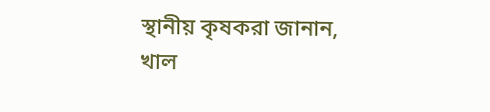স্থানীয় কৃষকরা জানান, খাল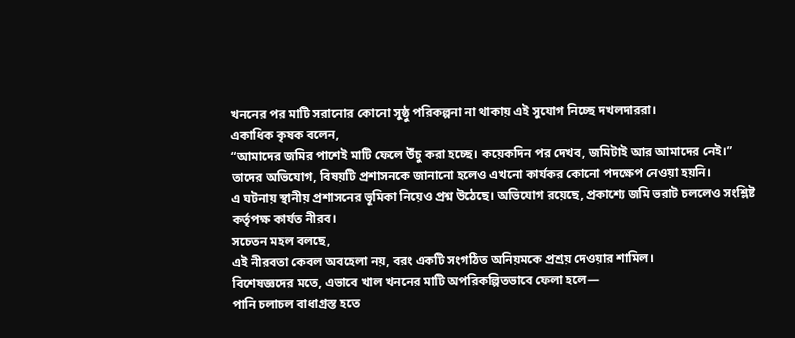খননের পর মাটি সরানোর কোনো সুষ্ঠু পরিকল্পনা না থাকায় এই সুযোগ নিচ্ছে দখলদাররা।
একাধিক কৃষক বলেন,
“আমাদের জমির পাশেই মাটি ফেলে উঁচু করা হচ্ছে। কয়েকদিন পর দেখব, জমিটাই আর আমাদের নেই।”
তাদের অভিযোগ, বিষয়টি প্রশাসনকে জানানো হলেও এখনো কার্যকর কোনো পদক্ষেপ নেওয়া হয়নি।
এ ঘটনায় স্থানীয় প্রশাসনের ভূমিকা নিয়েও প্রশ্ন উঠেছে। অভিযোগ রয়েছে, প্রকাশ্যে জমি ভরাট চললেও সংশ্লিষ্ট কর্তৃপক্ষ কার্যত নীরব।
সচেতন মহল বলছে,
এই নীরবতা কেবল অবহেলা নয়, বরং একটি সংগঠিত অনিয়মকে প্রশ্রয় দেওয়ার শামিল।
বিশেষজ্ঞদের মতে, এভাবে খাল খননের মাটি অপরিকল্পিতভাবে ফেলা হলে—
পানি চলাচল বাধাগ্রস্ত হতে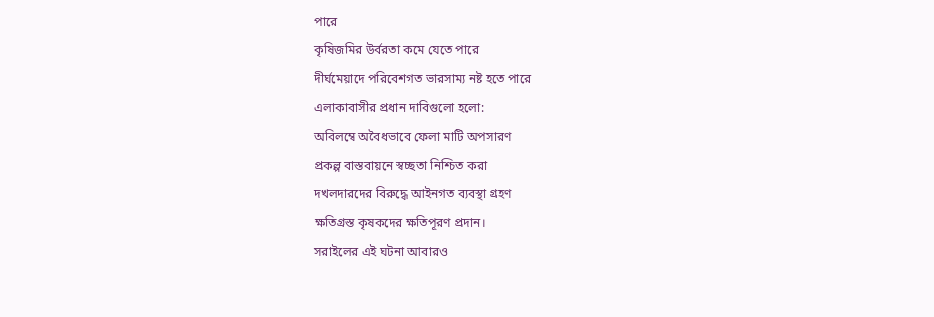পারে
কৃষিজমির উর্বরতা কমে যেতে পারে
দীর্ঘমেয়াদে পরিবেশগত ভারসাম্য নষ্ট হতে পারে
এলাকাবাসীর প্রধান দাবিগুলো হলো:
অবিলম্বে অবৈধভাবে ফেলা মাটি অপসারণ
প্রকল্প বাস্তবায়নে স্বচ্ছতা নিশ্চিত করা
দখলদারদের বিরুদ্ধে আইনগত ব্যবস্থা গ্রহণ
ক্ষতিগ্রস্ত কৃষকদের ক্ষতিপূরণ প্রদান।
সরাইলের এই ঘটনা আবারও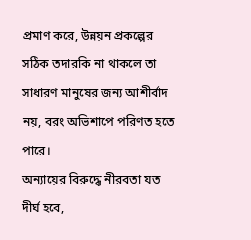প্রমাণ করে, উন্নয়ন প্রকল্পের সঠিক তদারকি না থাকলে তা সাধারণ মানুষের জন্য আশীর্বাদ নয়, বরং অভিশাপে পরিণত হতে পারে।
অন্যায়ের বিরুদ্ধে নীরবতা যত দীর্ঘ হবে,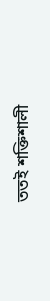ততই শক্তিশালী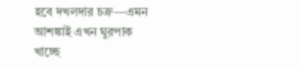হবে দখলদার চক্র—এমন আশঙ্কাই এখন ঘুরপাক খাচ্ছে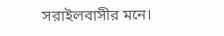সরাইলবাসীর মনে।